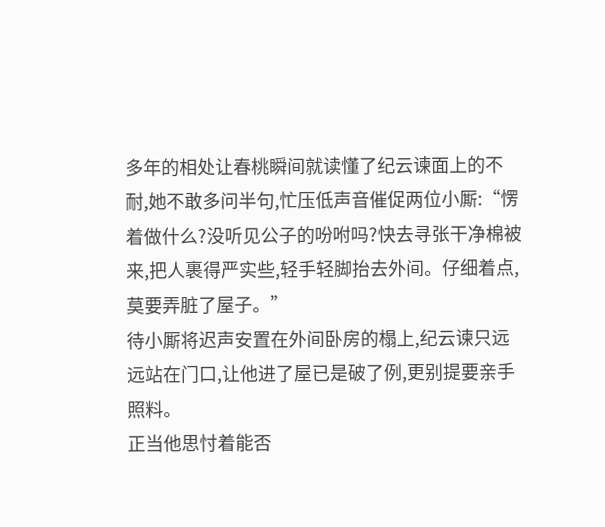多年的相处让春桃瞬间就读懂了纪云谏面上的不耐,她不敢多问半句,忙压低声音催促两位小厮:“愣着做什么?没听见公子的吩咐吗?快去寻张干净棉被来,把人裹得严实些,轻手轻脚抬去外间。仔细着点,莫要弄脏了屋子。”
待小厮将迟声安置在外间卧房的榻上,纪云谏只远远站在门口,让他进了屋已是破了例,更别提要亲手照料。
正当他思忖着能否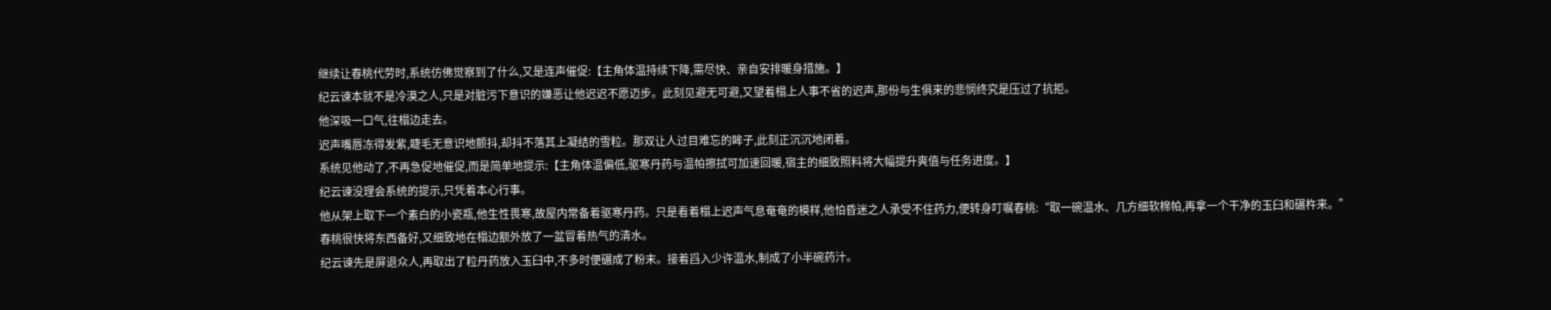继续让春桃代劳时,系统仿佛觉察到了什么,又是连声催促:【主角体温持续下降,需尽快、亲自安排暖身措施。】
纪云谏本就不是冷漠之人,只是对脏污下意识的嫌恶让他迟迟不愿迈步。此刻见避无可避,又望着榻上人事不省的迟声,那份与生俱来的悲悯终究是压过了抗拒。
他深吸一口气,往榻边走去。
迟声嘴唇冻得发紫,睫毛无意识地颤抖,却抖不落其上凝结的雪粒。那双让人过目难忘的眸子,此刻正沉沉地闭着。
系统见他动了,不再急促地催促,而是简单地提示:【主角体温偏低,驱寒丹药与温帕擦拭可加速回暖,宿主的细致照料将大幅提升爽值与任务进度。】
纪云谏没理会系统的提示,只凭着本心行事。
他从架上取下一个素白的小瓷瓶,他生性畏寒,故屋内常备着驱寒丹药。只是看着榻上迟声气息奄奄的模样,他怕昏迷之人承受不住药力,便转身叮嘱春桃:“取一碗温水、几方细软棉帕,再拿一个干净的玉臼和碾杵来。”
春桃很快将东西备好,又细致地在榻边额外放了一盆冒着热气的清水。
纪云谏先是屏退众人,再取出了粒丹药放入玉臼中,不多时便碾成了粉末。接着舀入少许温水,制成了小半碗药汁。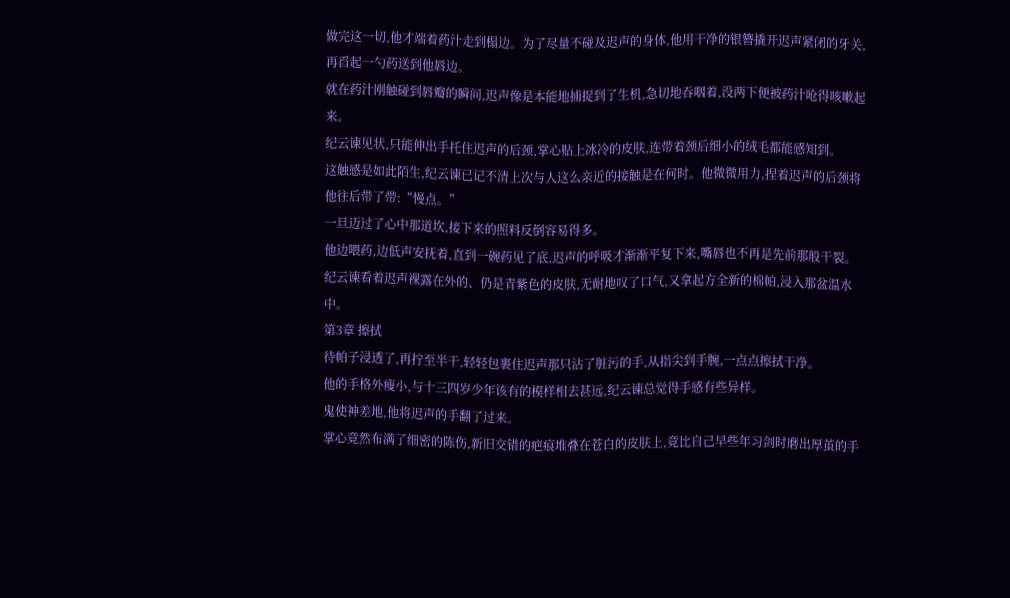做完这一切,他才端着药汁走到榻边。为了尽量不碰及迟声的身体,他用干净的银簪撬开迟声紧闭的牙关,再舀起一勺药送到他唇边。
就在药汁刚触碰到唇瓣的瞬间,迟声像是本能地捕捉到了生机,急切地吞咽着,没两下便被药汁呛得咳嗽起来。
纪云谏见状,只能伸出手托住迟声的后颈,掌心贴上冰冷的皮肤,连带着颈后细小的绒毛都能感知到。
这触感是如此陌生,纪云谏已记不清上次与人这么亲近的接触是在何时。他微微用力,捏着迟声的后颈将他往后带了带:“慢点。”
一旦迈过了心中那道坎,接下来的照料反倒容易得多。
他边喂药,边低声安抚着,直到一碗药见了底,迟声的呼吸才渐渐平复下来,嘴唇也不再是先前那般干裂。
纪云谏看着迟声裸露在外的、仍是青紫色的皮肤,无耐地叹了口气,又拿起方全新的棉帕,浸入那盆温水中。
第3章 擦拭
待帕子浸透了,再拧至半干,轻轻包裹住迟声那只沾了脏污的手,从指尖到手腕,一点点擦拭干净。
他的手格外瘦小,与十三四岁少年该有的模样相去甚远,纪云谏总觉得手感有些异样。
鬼使神差地,他将迟声的手翻了过来。
掌心竟然布满了细密的陈伤,新旧交错的疤痕堆叠在苍白的皮肤上,竟比自己早些年习剑时磨出厚茧的手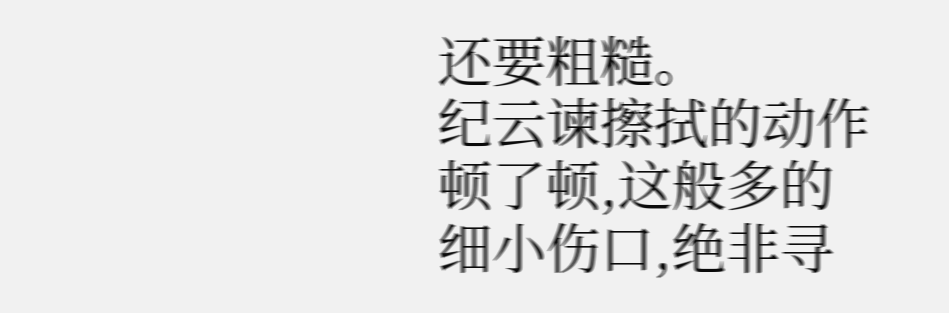还要粗糙。
纪云谏擦拭的动作顿了顿,这般多的细小伤口,绝非寻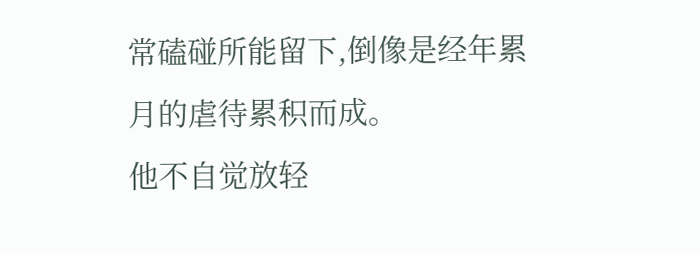常磕碰所能留下,倒像是经年累月的虐待累积而成。
他不自觉放轻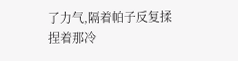了力气,隔着帕子反复揉捏着那冷